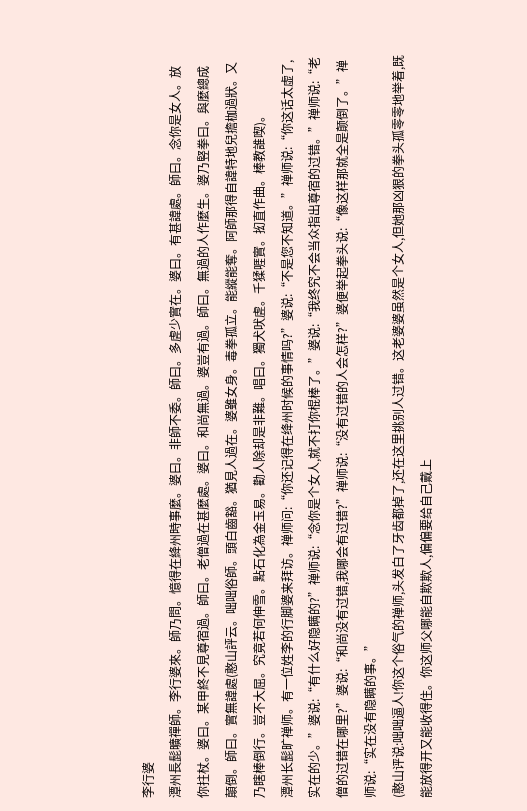李行婆
潭州長髭曠禪師。李行婆來。師乃問。憶得在絳州時事麼。婆曰。非師不委。師曰。多虗少實在。婆曰。有甚諱處。師曰。念你是女人。放你拄杖。婆曰。某甲終不見尊宿過。師曰。老僧過在甚麼處。婆曰。和尚無過。婆豈有過。師曰。無過的人作麼生。婆乃竪拳曰。與麼總成顛倒。師曰。實無諱處(憨山評云。咄咄俗師。頭白齒豁。猶見人過在。婆雖女身。毒拳孤立。能縱能奪。阿師那得自諱特地兒擔枷過狀。又乃瞎棒倒行。豈不大屈。究竟若何伸雪。點石化為金玉易。勸人除却是非難。唱曰。獨犬吠虗。千猱啀實。抝直作曲。棒教誰喫)。
潭州长髭旷禅师。有一位姓李的行脚婆来拜访。禅师问:“你还记得在绛州时候的事情吗?”婆说:“不是您不知道。”禅师说:“你这话太虚了,实在的少。”婆说:“有什么好隐瞒的?”禅师说:“念你是个女人,就不打你棍棒了。”婆说:“我终究不会当众指出尊宿的过错。”禅师说:“老僧的过错在哪里?”婆说:“和尚没有过错,我哪会有过错?”禅师说:“没有过错的人会怎样?”婆便举起拳头说:“像这样那就全是颠倒了。”禅师说:“实在没有隐瞒的事。”
(憨山评说:咄咄逼人!你这个俗气的禅师,头发白了牙齿都掉了,还在这里挑别人过错。这老婆婆虽然是个女人,但她那凶狠的拳头孤零零地举着,既能放得开又能收得住。你这师父哪能自欺欺人,偏偏要给自己戴上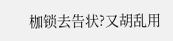枷锁去告状?又胡乱用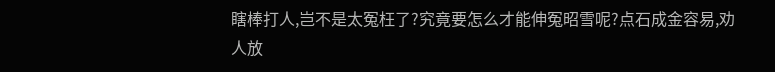瞎棒打人,岂不是太冤枉了?究竟要怎么才能伸冤昭雪呢?点石成金容易,劝人放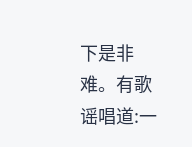下是非难。有歌谣唱道:一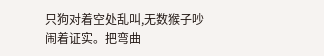只狗对着空处乱叫,无数猴子吵闹着证实。把弯曲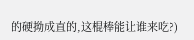的硬拗成直的,这棍棒能让谁来吃?)